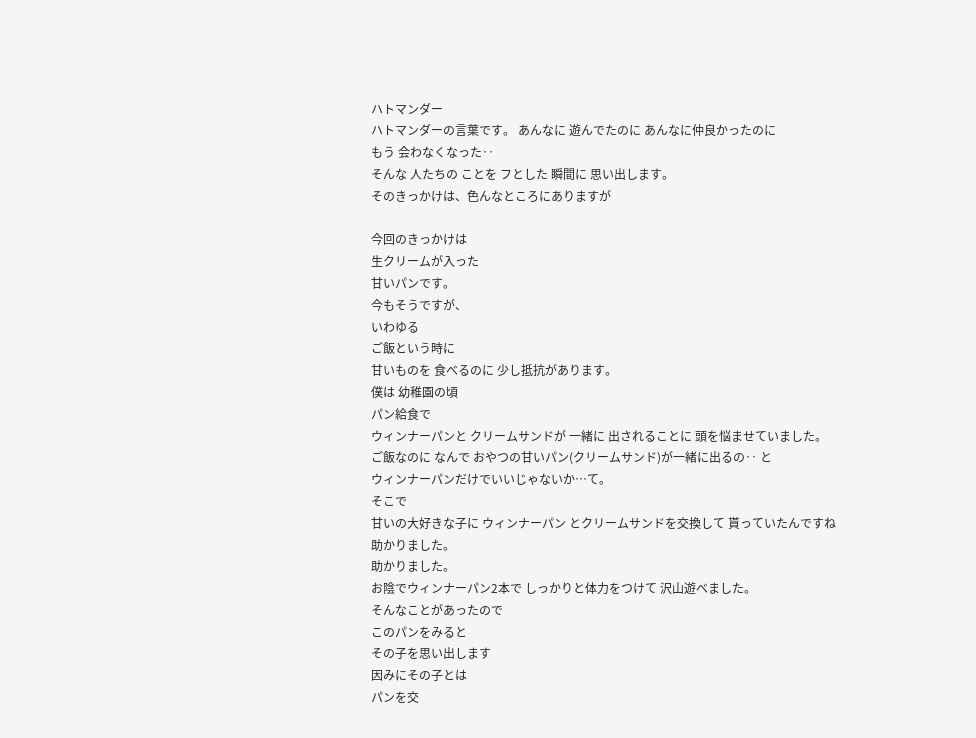ハトマンダー
ハトマンダーの言葉です。 あんなに 遊んでたのに あんなに仲良かったのに
もう 会わなくなった‥
そんな 人たちの ことを フとした 瞬間に 思い出します。
そのきっかけは、色んなところにありますが

今回のきっかけは
生クリームが入った
甘いパンです。
今もそうですが、
いわゆる
ご飯という時に
甘いものを 食べるのに 少し抵抗があります。
僕は 幼稚園の頃
パン給食で
ウィンナーパンと クリームサンドが 一緒に 出されることに 頭を悩ませていました。
ご飯なのに なんで おやつの甘いパン(クリームサンド)が一緒に出るの‥ と
ウィンナーパンだけでいいじゃないか…て。
そこで
甘いの大好きな子に ウィンナーパン とクリームサンドを交換して 貰っていたんですね
助かりました。
助かりました。
お陰でウィンナーパン2本で しっかりと体力をつけて 沢山遊べました。
そんなことがあったので
このパンをみると
その子を思い出します
因みにその子とは
パンを交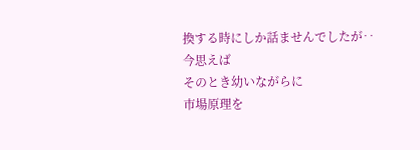換する時にしか話ませんでしたが‥
今思えば
そのとき幼いながらに
市場原理を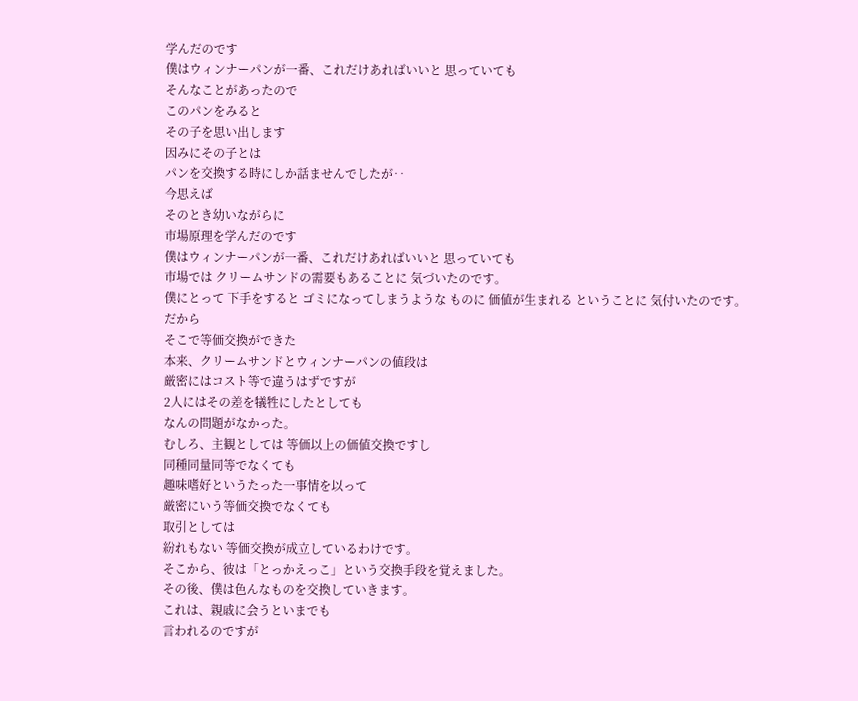学んだのです
僕はウィンナーパンが一番、これだけあればいいと 思っていても
そんなことがあったので
このパンをみると
その子を思い出します
因みにその子とは
パンを交換する時にしか話ませんでしたが‥
今思えば
そのとき幼いながらに
市場原理を学んだのです
僕はウィンナーパンが一番、これだけあればいいと 思っていても
市場では クリームサンドの需要もあることに 気づいたのです。
僕にとって 下手をすると ゴミになってしまうような ものに 価値が生まれる ということに 気付いたのです。
だから
そこで等価交換ができた
本来、クリームサンドとウィンナーパンの値段は
厳密にはコスト等で違うはずですが
2人にはその差を犠牲にしたとしても
なんの問題がなかった。
むしろ、主観としては 等価以上の価値交換ですし
同種同量同等でなくても
趣味嗜好というたった一事情を以って
厳密にいう等価交換でなくても
取引としては
紛れもない 等価交換が成立しているわけです。
そこから、彼は「とっかえっこ」という交換手段を覚えました。
その後、僕は色んなものを交換していきます。
これは、親戚に会うといまでも
言われるのですが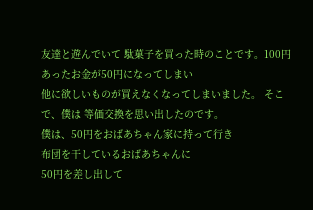友達と遊んでいて 駄菓子を買った時のことです。100円あったお金が50円になってしまい
他に欲しいものが買えなくなってしまいました。 そこで、僕は 等価交換を思い出したのです。
僕は、50円をおばあちゃん家に持って行き
布団を干しているおばあちゃんに
50円を差し出して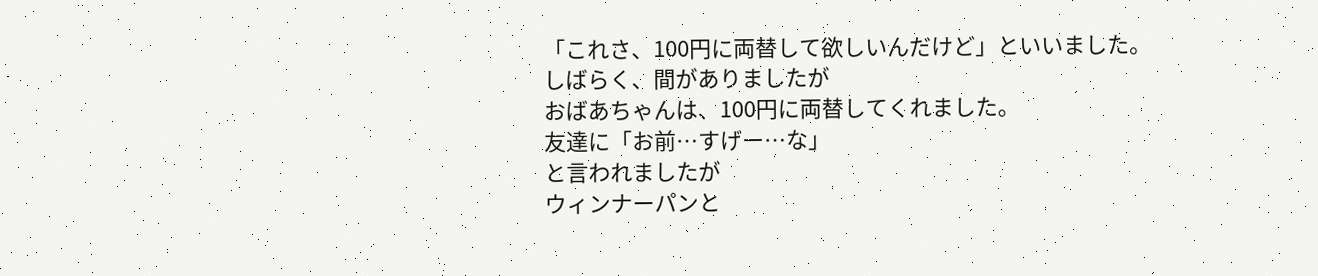「これさ、100円に両替して欲しいんだけど」といいました。
しばらく、間がありましたが
おばあちゃんは、100円に両替してくれました。
友達に「お前…すげー…な」
と言われましたが
ウィンナーパンと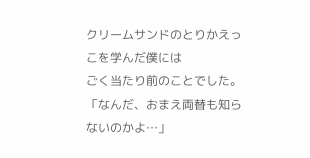クリームサンドのとりかえっこを学んだ僕には
ごく当たり前のことでした。
「なんだ、おまえ両替も知らないのかよ…」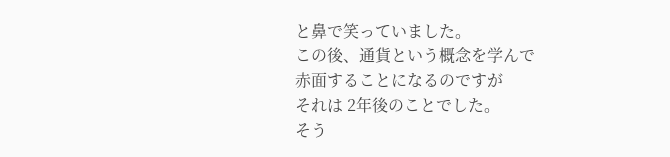と鼻で笑っていました。
この後、通貨という概念を学んで
赤面することになるのですが
それは 2年後のことでした。
そう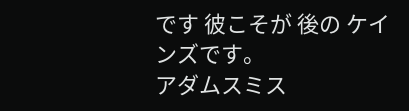です 彼こそが 後の ケインズです。
アダムスミス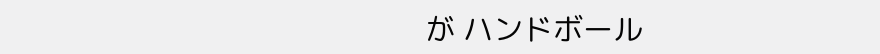が ハンドボール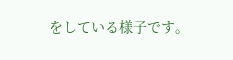をしている様子です。